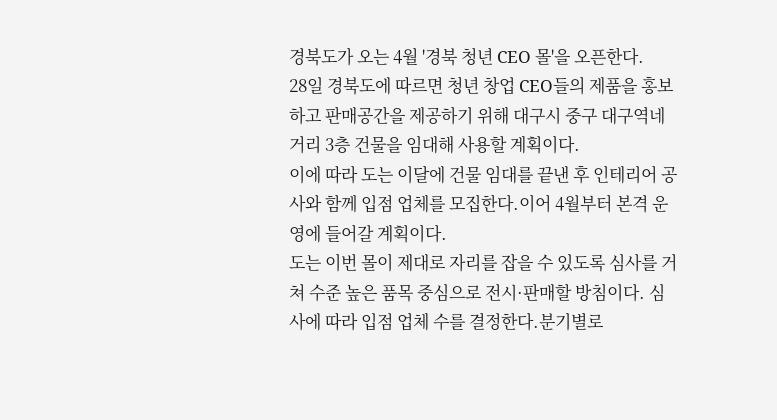경북도가 오는 4월 '경북 청년 CEO 몰'을 오픈한다.
28일 경북도에 따르면 청년 창업 CEO들의 제품을 홍보하고 판매공간을 제공하기 위해 대구시 중구 대구역네거리 3층 건물을 임대해 사용할 계획이다.
이에 따라 도는 이달에 건물 임대를 끝낸 후 인테리어 공사와 함께 입점 업체를 모집한다.이어 4월부터 본격 운영에 들어갈 계획이다.
도는 이번 몰이 제대로 자리를 잡을 수 있도록 심사를 거쳐 수준 높은 품목 중심으로 전시·판매할 방침이다. 심사에 따라 입점 업체 수를 결정한다.분기별로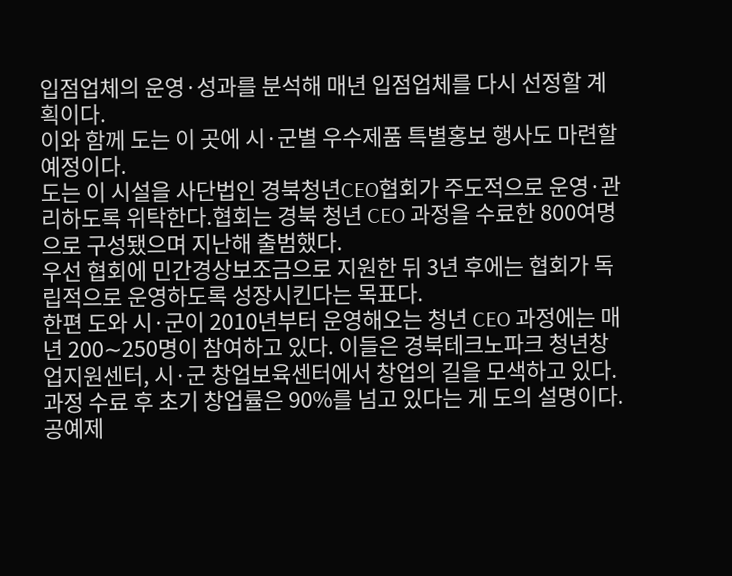입점업체의 운영·성과를 분석해 매년 입점업체를 다시 선정할 계획이다.
이와 함께 도는 이 곳에 시·군별 우수제품 특별홍보 행사도 마련할 예정이다.
도는 이 시설을 사단법인 경북청년CEO협회가 주도적으로 운영·관리하도록 위탁한다.협회는 경북 청년 CEO 과정을 수료한 800여명으로 구성됐으며 지난해 출범했다.
우선 협회에 민간경상보조금으로 지원한 뒤 3년 후에는 협회가 독립적으로 운영하도록 성장시킨다는 목표다.
한편 도와 시·군이 2010년부터 운영해오는 청년 CEO 과정에는 매년 200∼250명이 참여하고 있다. 이들은 경북테크노파크 청년창업지원센터, 시·군 창업보육센터에서 창업의 길을 모색하고 있다.
과정 수료 후 초기 창업률은 90%를 넘고 있다는 게 도의 설명이다.공예제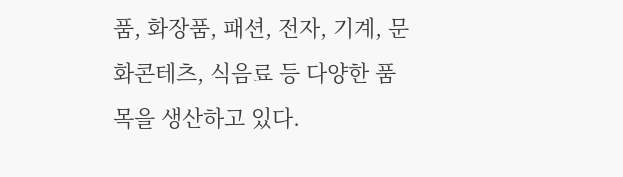품, 화장품, 패션, 전자, 기계, 문화콘테츠, 식음료 등 다양한 품목을 생산하고 있다.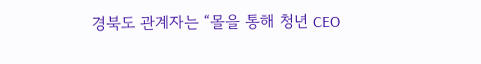경북도 관계자는 “몰을 통해 청년 CEO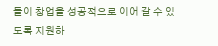들이 창업을 성공적으로 이어 갈 수 있도록 지원하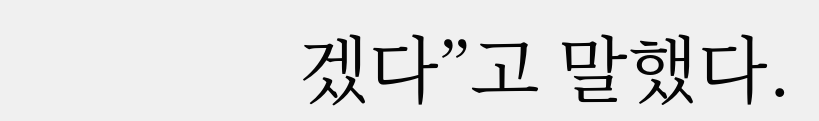겠다”고 말했다.